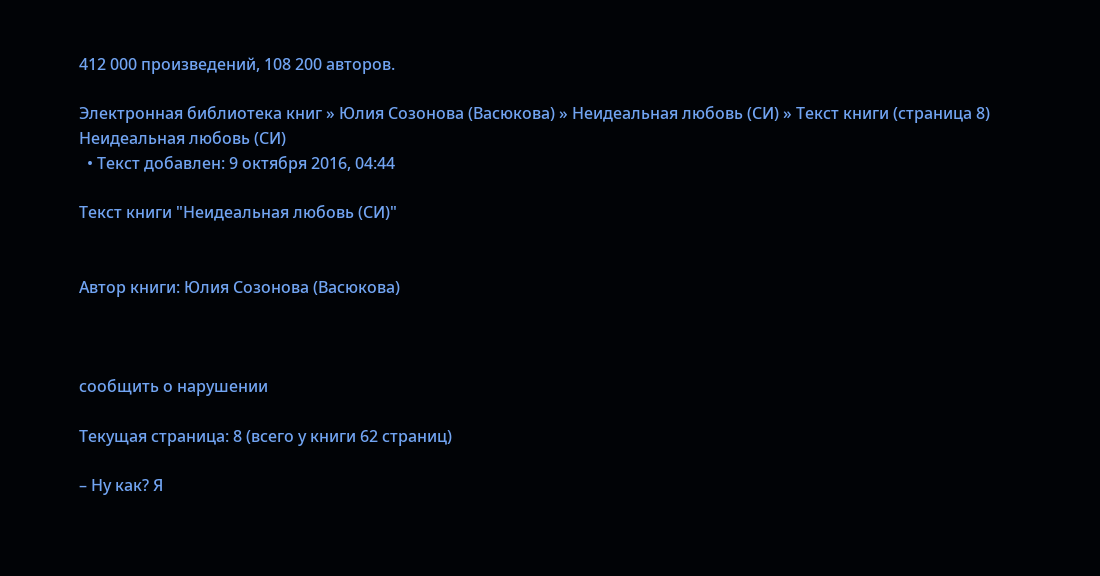412 000 произведений, 108 200 авторов.

Электронная библиотека книг » Юлия Созонова (Васюкова) » Неидеальная любовь (СИ) » Текст книги (страница 8)
Неидеальная любовь (СИ)
  • Текст добавлен: 9 октября 2016, 04:44

Текст книги "Неидеальная любовь (СИ)"


Автор книги: Юлия Созонова (Васюкова)



сообщить о нарушении

Текущая страница: 8 (всего у книги 62 страниц)

– Ну как? Я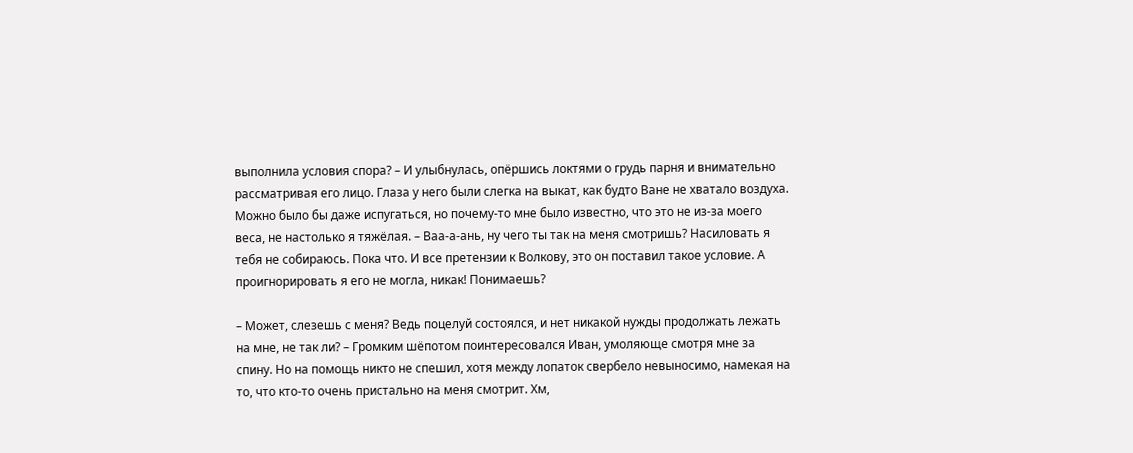выполнила условия спора? – И улыбнулась, опёршись локтями о грудь парня и внимательно рассматривая его лицо. Глаза у него были слегка на выкат, как будто Ване не хватало воздуха. Можно было бы даже испугаться, но почему-то мне было известно, что это не из-за моего веса, не настолько я тяжёлая. – Ваа-а-ань, ну чего ты так на меня смотришь? Насиловать я тебя не собираюсь. Пока что. И все претензии к Волкову, это он поставил такое условие. А проигнорировать я его не могла, никак! Понимаешь?

– Может, слезешь с меня? Ведь поцелуй состоялся, и нет никакой нужды продолжать лежать на мне, не так ли? – Громким шёпотом поинтересовался Иван, умоляюще смотря мне за спину. Но на помощь никто не спешил, хотя между лопаток свербело невыносимо, намекая на то, что кто-то очень пристально на меня смотрит. Хм,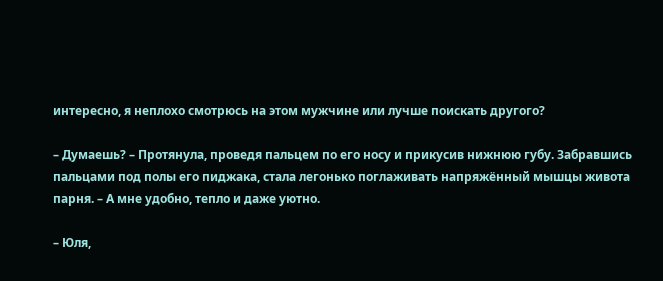интересно, я неплохо смотрюсь на этом мужчине или лучше поискать другого?

– Думаешь? – Протянула, проведя пальцем по его носу и прикусив нижнюю губу. Забравшись пальцами под полы его пиджака, стала легонько поглаживать напряжённый мышцы живота парня. – А мне удобно, тепло и даже уютно.

– Юля,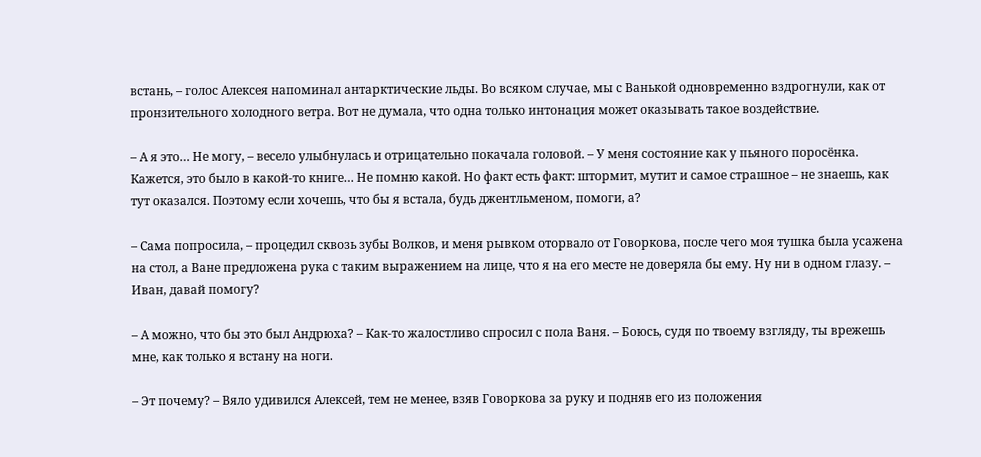встань, – голос Алексея напоминал антарктические льды. Во всяком случае, мы с Ванькой одновременно вздрогнули, как от пронзительного холодного ветра. Вот не думала, что одна только интонация может оказывать такое воздействие.

– А я это… Не могу, – весело улыбнулась и отрицательно покачала головой. – У меня состояние как у пьяного поросёнка. Кажется, это было в какой-то книге… Не помню какой. Но факт есть факт: штормит, мутит и самое страшное – не знаешь, как тут оказался. Поэтому если хочешь, что бы я встала, будь джентльменом, помоги, а?

– Сама попросила, – процедил сквозь зубы Волков, и меня рывком оторвало от Говоркова, после чего моя тушка была усажена на стол, а Ване предложена рука с таким выражением на лице, что я на его месте не доверяла бы ему. Ну ни в одном глазу. – Иван, давай помогу?

– А можно, что бы это был Андрюха? – Как-то жалостливо спросил с пола Ваня. – Боюсь, судя по твоему взгляду, ты врежешь мне, как только я встану на ноги.

– Эт почему? – Вяло удивился Алексей, тем не менее, взяв Говоркова за руку и подняв его из положения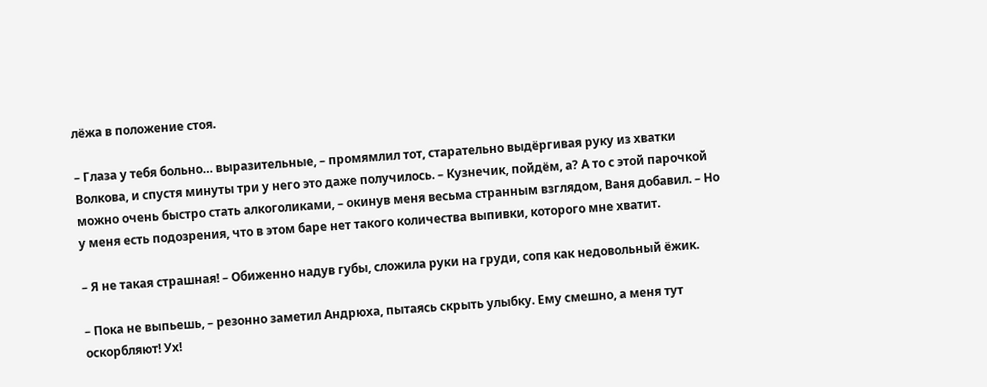лёжа в положение стоя.

– Глаза у тебя больно… выразительные, – промямлил тот, старательно выдёргивая руку из хватки Волкова, и спустя минуты три у него это даже получилось. – Кузнечик, пойдём, а? А то с этой парочкой можно очень быстро стать алкоголиками, – окинув меня весьма странным взглядом, Ваня добавил. – Но у меня есть подозрения, что в этом баре нет такого количества выпивки, которого мне хватит.

– Я не такая страшная! – Обиженно надув губы, сложила руки на груди, сопя как недовольный ёжик.

– Пока не выпьешь, – резонно заметил Андрюха, пытаясь скрыть улыбку. Ему смешно, а меня тут оскорбляют! Ух!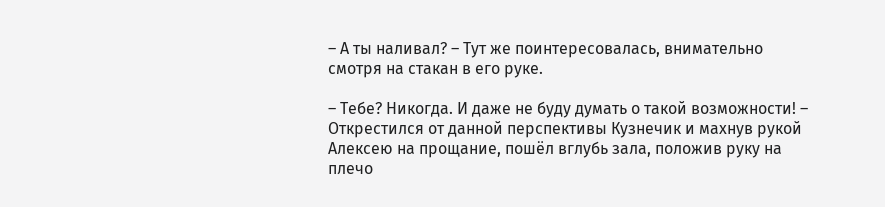– А ты наливал? – Тут же поинтересовалась, внимательно смотря на стакан в его руке.

– Тебе? Никогда. И даже не буду думать о такой возможности! – Открестился от данной перспективы Кузнечик и махнув рукой Алексею на прощание, пошёл вглубь зала, положив руку на плечо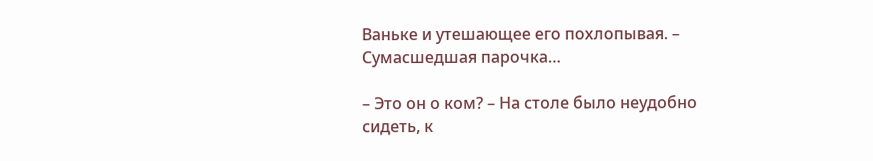Ваньке и утешающее его похлопывая. – Сумасшедшая парочка…

– Это он о ком? – На столе было неудобно сидеть, к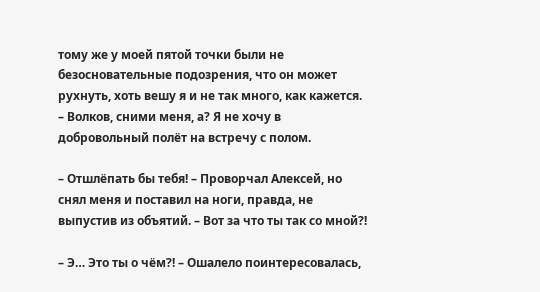тому же у моей пятой точки были не безосновательные подозрения, что он может рухнуть, хоть вешу я и не так много, как кажется. – Волков, сними меня, а? Я не хочу в добровольный полёт на встречу с полом.

– Отшлёпать бы тебя! – Проворчал Алексей, но снял меня и поставил на ноги, правда, не выпустив из объятий. – Вот за что ты так со мной?!

– Э… Это ты о чём?! – Ошалело поинтересовалась,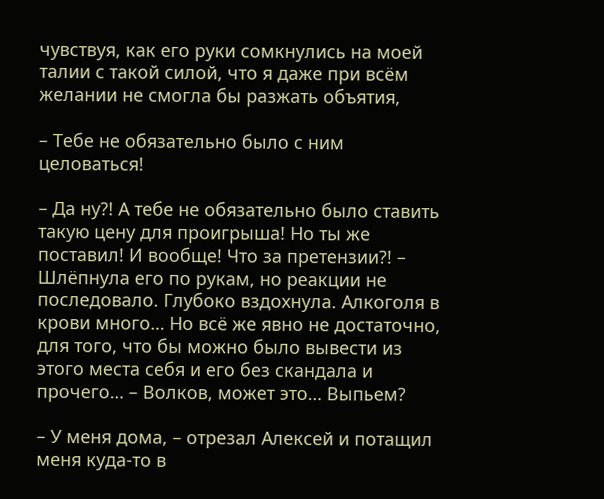чувствуя, как его руки сомкнулись на моей талии с такой силой, что я даже при всём желании не смогла бы разжать объятия,

– Тебе не обязательно было с ним целоваться!

– Да ну?! А тебе не обязательно было ставить такую цену для проигрыша! Но ты же поставил! И вообще! Что за претензии?! – Шлёпнула его по рукам, но реакции не последовало. Глубоко вздохнула. Алкоголя в крови много… Но всё же явно не достаточно, для того, что бы можно было вывести из этого места себя и его без скандала и прочего… – Волков, может это… Выпьем?

– У меня дома, – отрезал Алексей и потащил меня куда-то в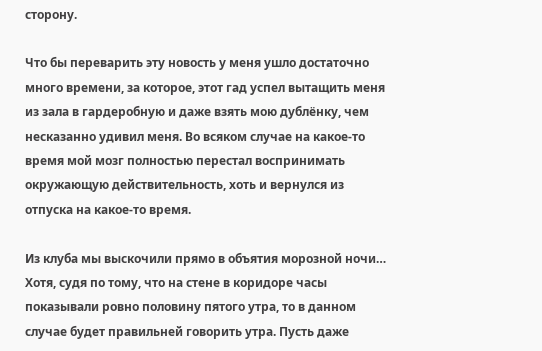сторону.

Что бы переварить эту новость у меня ушло достаточно много времени, за которое, этот гад успел вытащить меня из зала в гардеробную и даже взять мою дублёнку, чем несказанно удивил меня. Во всяком случае на какое-то время мой мозг полностью перестал воспринимать окружающую действительность, хоть и вернулся из отпуска на какое-то время.

Из клуба мы выскочили прямо в объятия морозной ночи… Хотя, судя по тому, что на стене в коридоре часы показывали ровно половину пятого утра, то в данном случае будет правильней говорить утра. Пусть даже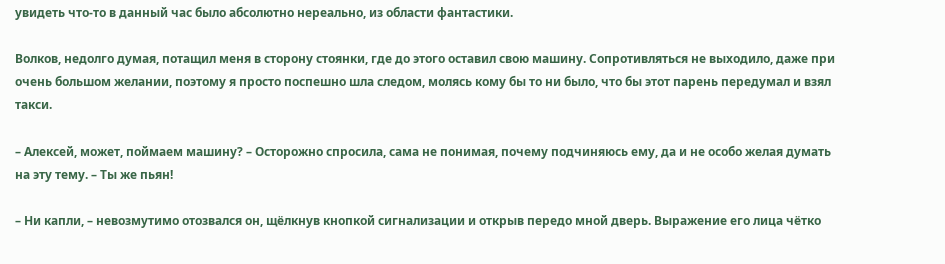увидеть что-то в данный час было абсолютно нереально, из области фантастики.

Волков, недолго думая, потащил меня в сторону стоянки, где до этого оставил свою машину. Сопротивляться не выходило, даже при очень большом желании, поэтому я просто поспешно шла следом, молясь кому бы то ни было, что бы этот парень передумал и взял такси.

– Алексей, может, поймаем машину? – Осторожно спросила, сама не понимая, почему подчиняюсь ему, да и не особо желая думать на эту тему. – Ты же пьян!

– Ни капли, – невозмутимо отозвался он, щёлкнув кнопкой сигнализации и открыв передо мной дверь. Выражение его лица чётко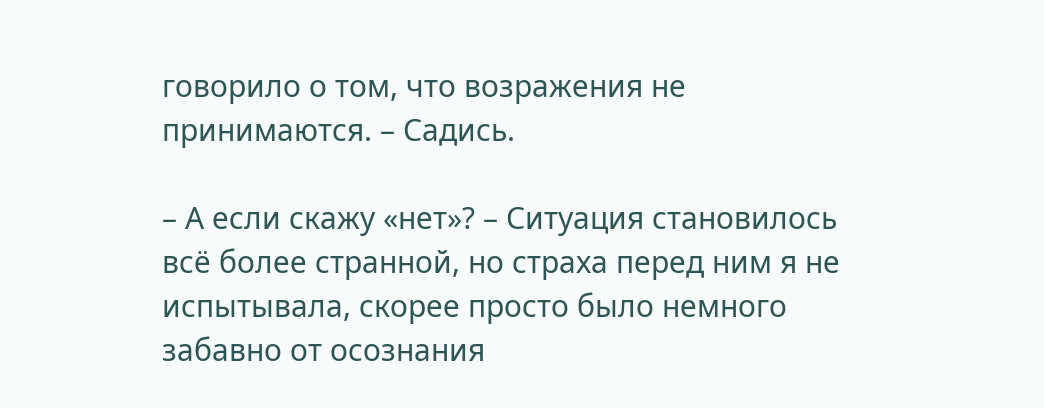говорило о том, что возражения не принимаются. – Садись.

– А если скажу «нет»? – Ситуация становилось всё более странной, но страха перед ним я не испытывала, скорее просто было немного забавно от осознания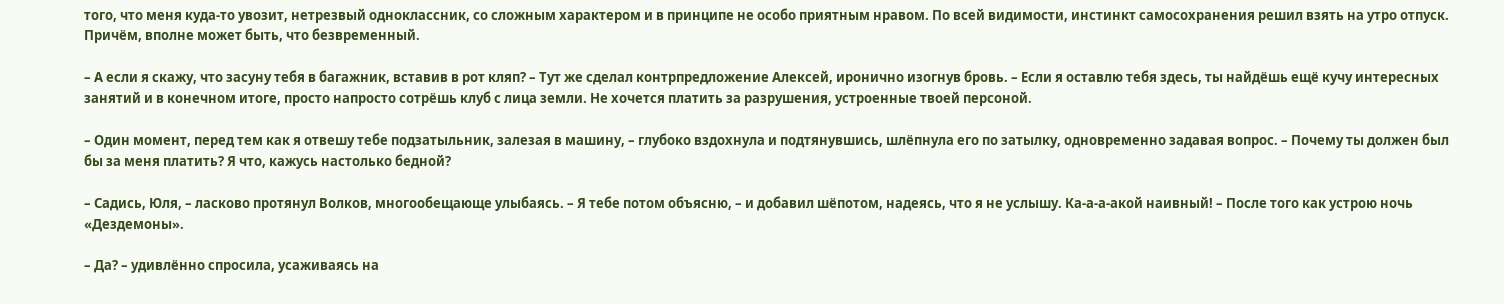того, что меня куда-то увозит, нетрезвый одноклассник, со сложным характером и в принципе не особо приятным нравом. По всей видимости, инстинкт самосохранения решил взять на утро отпуск. Причём, вполне может быть, что безвременный.

– А если я скажу, что засуну тебя в багажник, вставив в рот кляп? – Тут же сделал контрпредложение Алексей, иронично изогнув бровь. – Если я оставлю тебя здесь, ты найдёшь ещё кучу интересных занятий и в конечном итоге, просто напросто сотрёшь клуб с лица земли. Не хочется платить за разрушения, устроенные твоей персоной.

– Один момент, перед тем как я отвешу тебе подзатыльник, залезая в машину, – глубоко вздохнула и подтянувшись, шлёпнула его по затылку, одновременно задавая вопрос. – Почему ты должен был бы за меня платить? Я что, кажусь настолько бедной?

– Садись, Юля, – ласково протянул Волков, многообещающе улыбаясь. – Я тебе потом объясню, – и добавил шёпотом, надеясь, что я не услышу. Ка-а-а-акой наивный! – После того как устрою ночь «Дездемоны».

– Да? – удивлённо спросила, усаживаясь на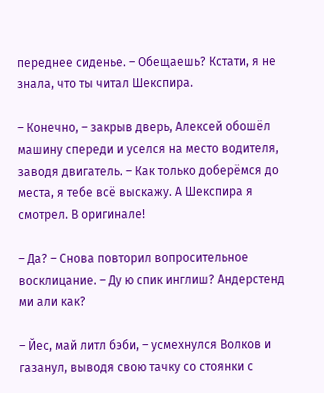переднее сиденье. – Обещаешь? Кстати, я не знала, что ты читал Шекспира.

– Конечно, – закрыв дверь, Алексей обошёл машину спереди и уселся на место водителя, заводя двигатель. – Как только доберёмся до места, я тебе всё выскажу. А Шекспира я смотрел. В оригинале!

– Да? – Снова повторил вопросительное восклицание. – Ду ю спик инглиш? Андерстенд ми али как?

– Йес, май литл бэби, – усмехнулся Волков и газанул, выводя свою тачку со стоянки с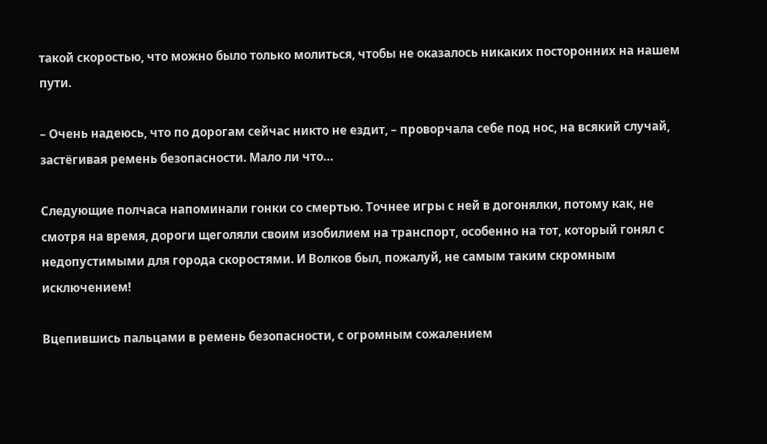такой скоростью, что можно было только молиться, чтобы не оказалось никаких посторонних на нашем пути.

– Очень надеюсь, что по дорогам сейчас никто не ездит, – проворчала себе под нос, на всякий случай, застёгивая ремень безопасности. Мало ли что…

Следующие полчаса напоминали гонки со смертью. Точнее игры с ней в догонялки, потому как, не смотря на время, дороги щеголяли своим изобилием на транспорт, особенно на тот, который гонял с недопустимыми для города скоростями. И Волков был, пожалуй, не самым таким скромным исключением!

Вцепившись пальцами в ремень безопасности, с огромным сожалением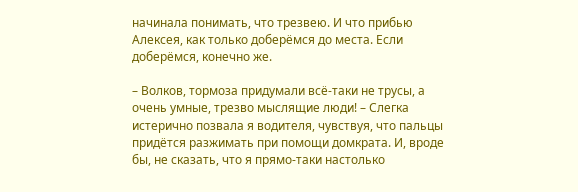начинала понимать, что трезвею. И что прибью Алексея, как только доберёмся до места. Если доберёмся, конечно же.

– Волков, тормоза придумали всё-таки не трусы, а очень умные, трезво мыслящие люди! – Слегка истерично позвала я водителя, чувствуя, что пальцы придётся разжимать при помощи домкрата. И, вроде бы, не сказать, что я прямо-таки настолько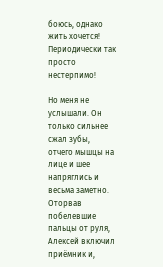боюсь, однако жить хочется! Периодически так просто нестерпимо!

Но меня не услышали. Он только сильнее сжал зубы, отчего мышцы на лице и шее напряглись и весьма заметно. Оторвав побелевшие пальцы от руля, Алексей включил приёмник и,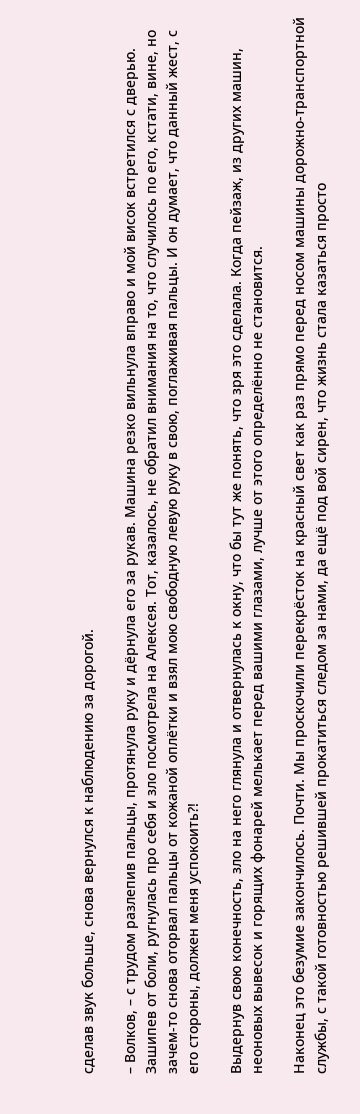сделав звук больше, снова вернулся к наблюдению за дорогой.

– Волков, – с трудом разлепив пальцы, протянула руку и дёрнула его за рукав. Машина резко вильнула вправо и мой висок встретился с дверью. Зашипев от боли, ругнулась про себя и зло посмотрела на Алексея. Тот, казалось, не обратил внимания на то, что случилось по его, кстати, вине, но зачем-то снова оторвал пальцы от кожаной оплётки и взял мою свободную левую руку в свою, поглаживая пальцы. И он думает, что данный жест, с его стороны, должен меня успокоить?!

Выдернув свою конечность, зло на него глянула и отвернулась к окну, что бы тут же понять, что зря это сделала. Когда пейзаж, из других машин, неоновых вывесок и горящих фонарей мелькает перед вашими глазами, лучше от этого определённо не становится.

Наконец это безумие закончилось. Почти. Мы проскочили перекрёсток на красный свет как раз прямо перед носом машины дорожно-транспортной службы, с такой готовностью решившей прокатиться следом за нами, да ещё под вой сирен, что жизнь стала казаться просто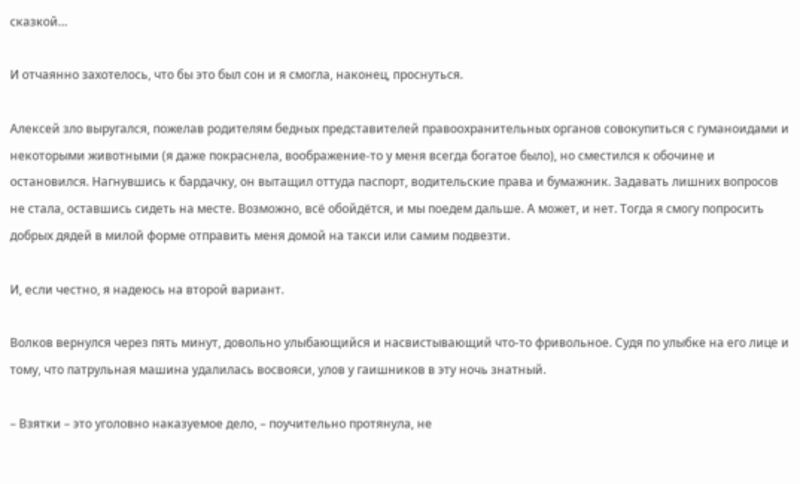сказкой…

И отчаянно захотелось, что бы это был сон и я смогла, наконец, проснуться.

Алексей зло выругался, пожелав родителям бедных представителей правоохранительных органов совокупиться с гуманоидами и некоторыми животными (я даже покраснела, воображение-то у меня всегда богатое было), но сместился к обочине и остановился. Нагнувшись к бардачку, он вытащил оттуда паспорт, водительские права и бумажник. Задавать лишних вопросов не стала, оставшись сидеть на месте. Возможно, всё обойдётся, и мы поедем дальше. А может, и нет. Тогда я смогу попросить добрых дядей в милой форме отправить меня домой на такси или самим подвезти.

И, если честно, я надеюсь на второй вариант.

Волков вернулся через пять минут, довольно улыбающийся и насвистывающий что-то фривольное. Судя по улыбке на его лице и тому, что патрульная машина удалилась восвояси, улов у гаишников в эту ночь знатный.

– Взятки – это уголовно наказуемое дело, – поучительно протянула, не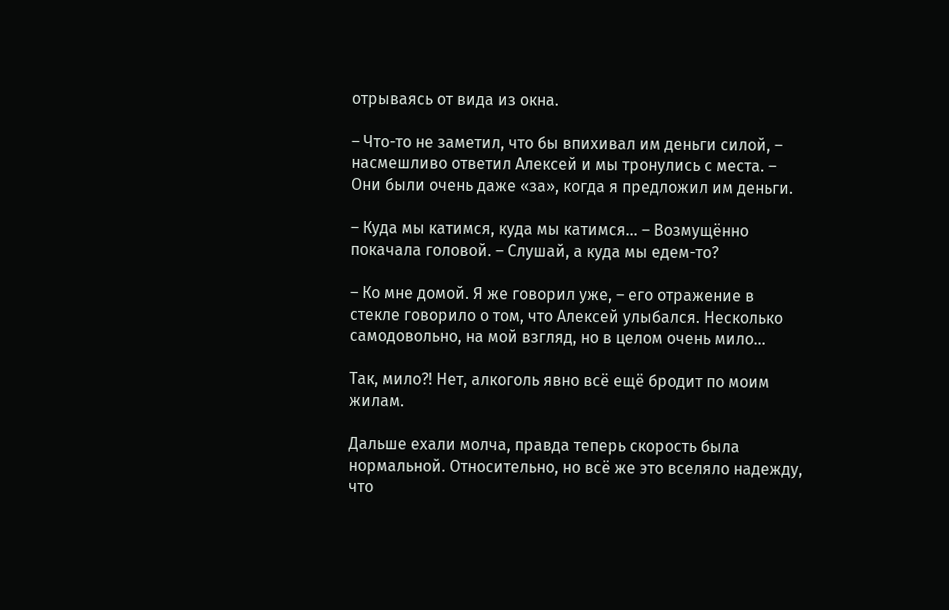отрываясь от вида из окна.

– Что-то не заметил, что бы впихивал им деньги силой, – насмешливо ответил Алексей и мы тронулись с места. – Они были очень даже «за», когда я предложил им деньги.

– Куда мы катимся, куда мы катимся… – Возмущённо покачала головой. – Слушай, а куда мы едем-то?

– Ко мне домой. Я же говорил уже, – его отражение в стекле говорило о том, что Алексей улыбался. Несколько самодовольно, на мой взгляд, но в целом очень мило…

Так, мило?! Нет, алкоголь явно всё ещё бродит по моим жилам.

Дальше ехали молча, правда теперь скорость была нормальной. Относительно, но всё же это вселяло надежду, что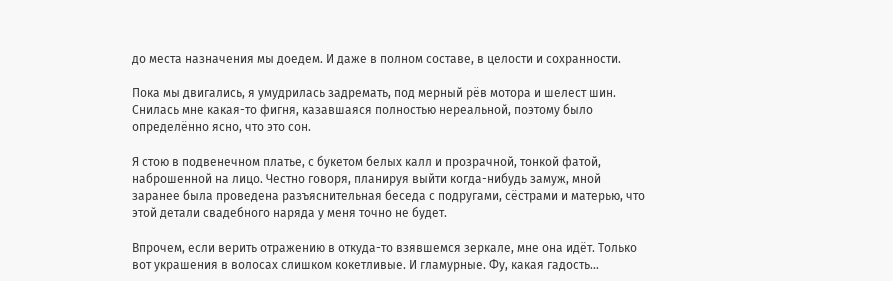до места назначения мы доедем. И даже в полном составе, в целости и сохранности.

Пока мы двигались, я умудрилась задремать, под мерный рёв мотора и шелест шин. Снилась мне какая-то фигня, казавшаяся полностью нереальной, поэтому было определённо ясно, что это сон.

Я стою в подвенечном платье, с букетом белых калл и прозрачной, тонкой фатой, наброшенной на лицо. Честно говоря, планируя выйти когда-нибудь замуж, мной заранее была проведена разъяснительная беседа с подругами, сёстрами и матерью, что этой детали свадебного наряда у меня точно не будет.

Впрочем, если верить отражению в откуда-то взявшемся зеркале, мне она идёт. Только вот украшения в волосах слишком кокетливые. И гламурные. Фу, какая гадость…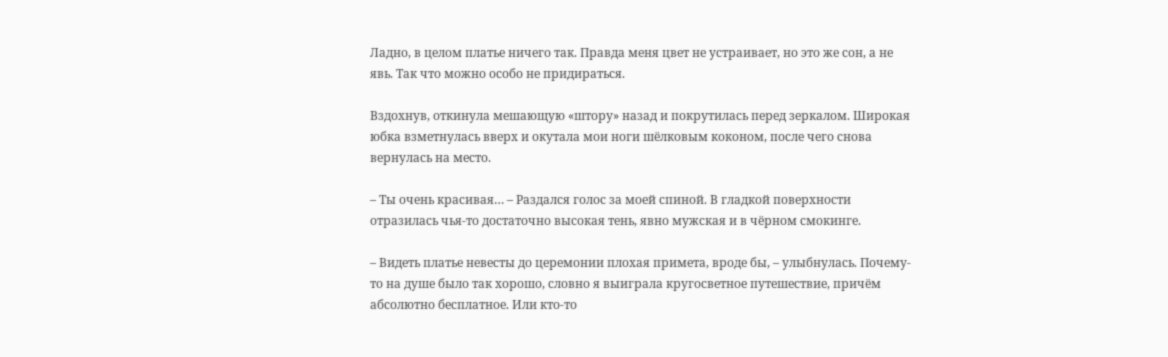Ладно, в целом платье ничего так. Правда меня цвет не устраивает, но это же сон, а не явь. Так что можно особо не придираться.

Вздохнув, откинула мешающую «штору» назад и покрутилась перед зеркалом. Широкая юбка взметнулась вверх и окутала мои ноги шёлковым коконом, после чего снова вернулась на место.

– Ты очень красивая… – Раздался голос за моей спиной. В гладкой поверхности отразилась чья-то достаточно высокая тень, явно мужская и в чёрном смокинге.

– Видеть платье невесты до церемонии плохая примета, вроде бы, – улыбнулась. Почему-то на душе было так хорошо, словно я выиграла кругосветное путешествие, причём абсолютно бесплатное. Или кто-то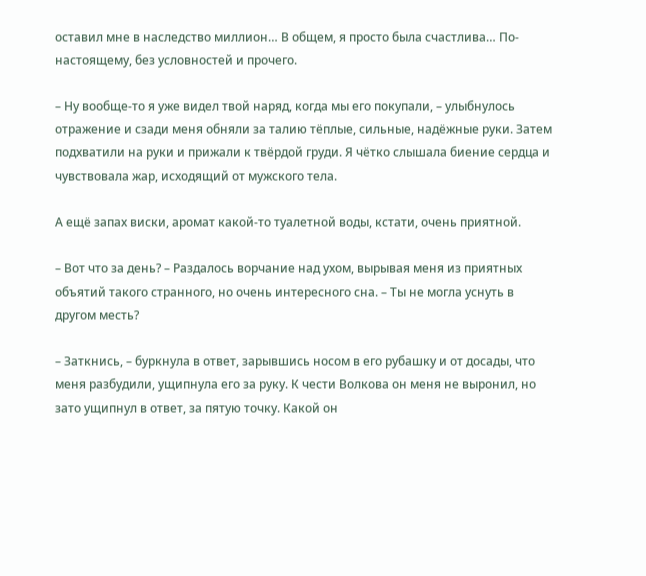оставил мне в наследство миллион… В общем, я просто была счастлива… По-настоящему, без условностей и прочего.

– Ну вообще-то я уже видел твой наряд, когда мы его покупали, – улыбнулось отражение и сзади меня обняли за талию тёплые, сильные, надёжные руки. Затем подхватили на руки и прижали к твёрдой груди. Я чётко слышала биение сердца и чувствовала жар, исходящий от мужского тела.

А ещё запах виски, аромат какой-то туалетной воды, кстати, очень приятной.

– Вот что за день? – Раздалось ворчание над ухом, вырывая меня из приятных объятий такого странного, но очень интересного сна. – Ты не могла уснуть в другом месть?

– Заткнись, – буркнула в ответ, зарывшись носом в его рубашку и от досады, что меня разбудили, ущипнула его за руку. К чести Волкова он меня не выронил, но зато ущипнул в ответ, за пятую точку. Какой он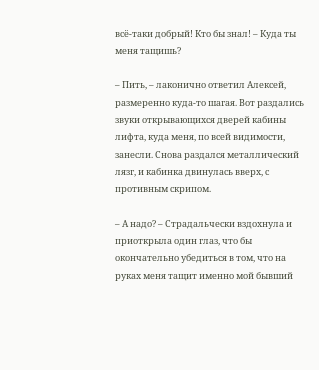всё-таки добрый! Кто бы знал! – Куда ты меня тащишь?

– Пить, – лаконично ответил Алексей, размеренно куда-то шагая. Вот раздались звуки открывающихся дверей кабины лифта, куда меня, по всей видимости, занесли. Снова раздался металлический лязг, и кабинка двинулась вверх, с противным скрипом.

– А надо? – Страдальчески вздохнула и приоткрыла один глаз, что бы окончательно убедиться в том, что на руках меня тащит именно мой бывший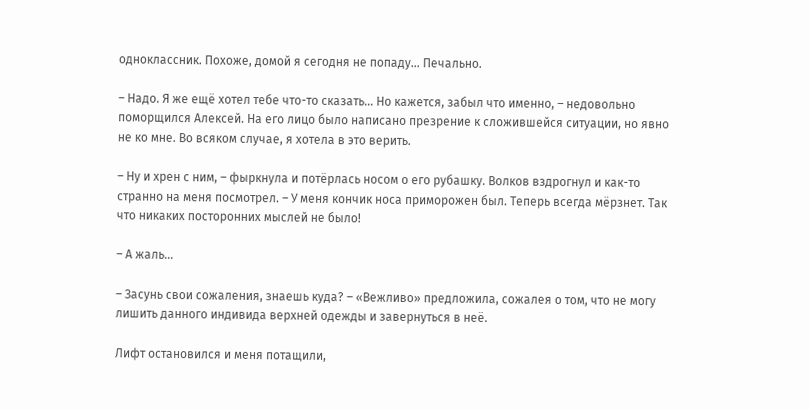одноклассник. Похоже, домой я сегодня не попаду… Печально.

– Надо. Я же ещё хотел тебе что-то сказать… Но кажется, забыл что именно, – недовольно поморщился Алексей. На его лицо было написано презрение к сложившейся ситуации, но явно не ко мне. Во всяком случае, я хотела в это верить.

– Ну и хрен с ним, – фыркнула и потёрлась носом о его рубашку. Волков вздрогнул и как-то странно на меня посмотрел. – У меня кончик носа приморожен был. Теперь всегда мёрзнет. Так что никаких посторонних мыслей не было!

– А жаль…

– Засунь свои сожаления, знаешь куда? – «Вежливо» предложила, сожалея о том, что не могу лишить данного индивида верхней одежды и завернуться в неё.

Лифт остановился и меня потащили,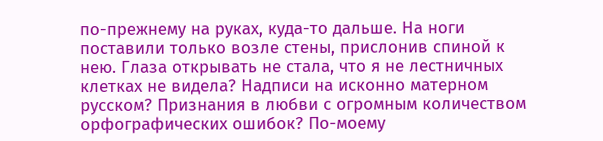по-прежнему на руках, куда-то дальше. На ноги поставили только возле стены, прислонив спиной к нею. Глаза открывать не стала, что я не лестничных клетках не видела? Надписи на исконно матерном русском? Признания в любви с огромным количеством орфографических ошибок? По-моему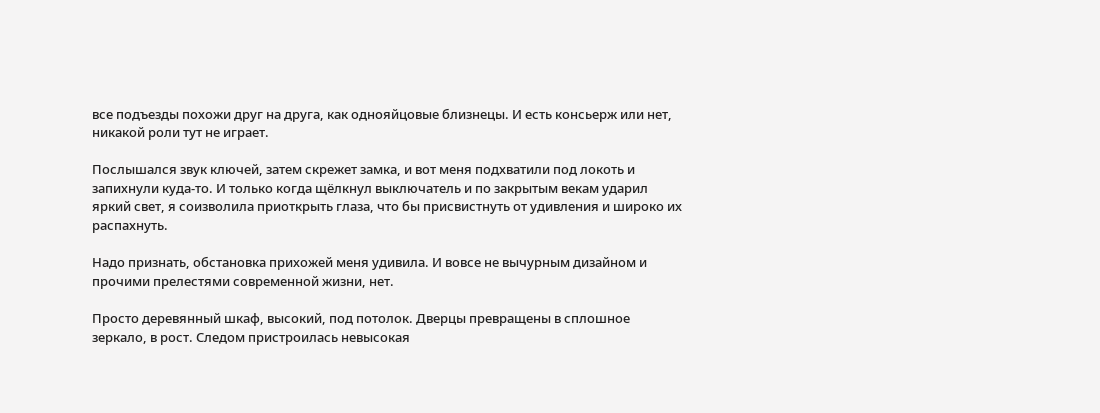все подъезды похожи друг на друга, как однояйцовые близнецы. И есть консьерж или нет, никакой роли тут не играет.

Послышался звук ключей, затем скрежет замка, и вот меня подхватили под локоть и запихнули куда-то. И только когда щёлкнул выключатель и по закрытым векам ударил яркий свет, я соизволила приоткрыть глаза, что бы присвистнуть от удивления и широко их распахнуть.

Надо признать, обстановка прихожей меня удивила. И вовсе не вычурным дизайном и прочими прелестями современной жизни, нет.

Просто деревянный шкаф, высокий, под потолок. Дверцы превращены в сплошное зеркало, в рост. Следом пристроилась невысокая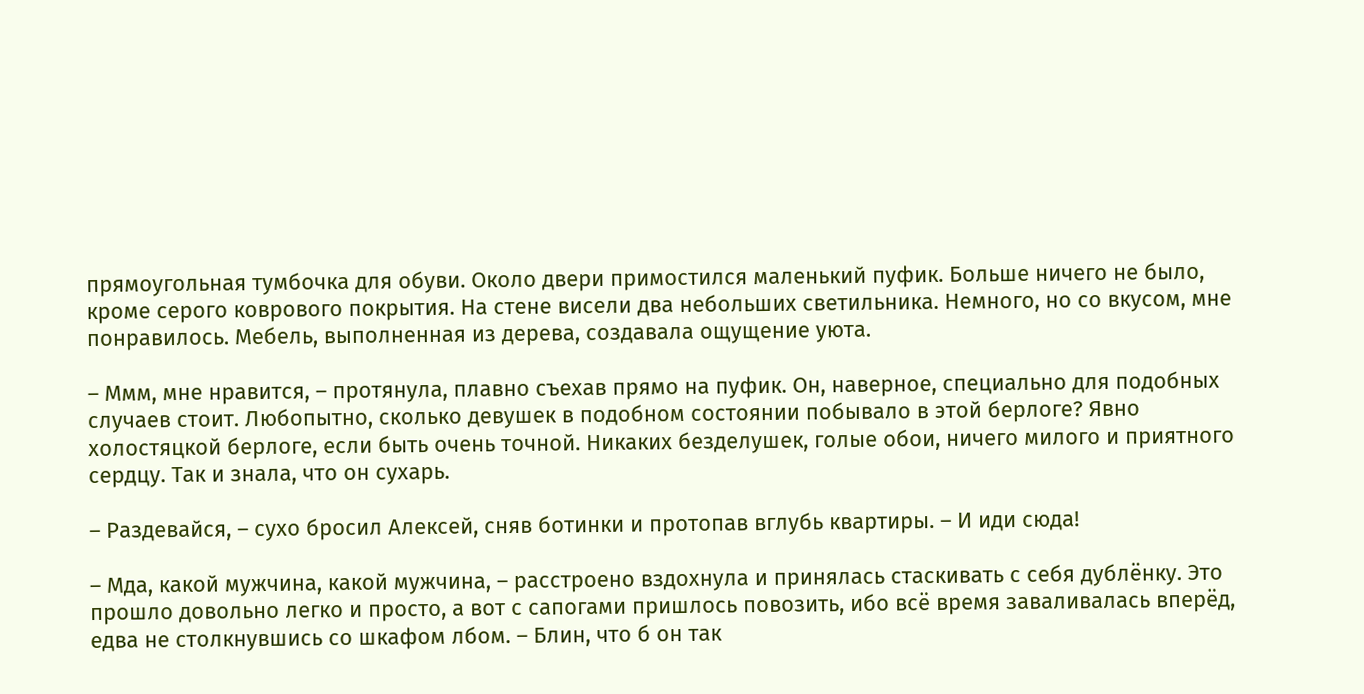прямоугольная тумбочка для обуви. Около двери примостился маленький пуфик. Больше ничего не было, кроме серого коврового покрытия. На стене висели два небольших светильника. Немного, но со вкусом, мне понравилось. Мебель, выполненная из дерева, создавала ощущение уюта.

– Ммм, мне нравится, – протянула, плавно съехав прямо на пуфик. Он, наверное, специально для подобных случаев стоит. Любопытно, сколько девушек в подобном состоянии побывало в этой берлоге? Явно холостяцкой берлоге, если быть очень точной. Никаких безделушек, голые обои, ничего милого и приятного сердцу. Так и знала, что он сухарь.

– Раздевайся, – сухо бросил Алексей, сняв ботинки и протопав вглубь квартиры. – И иди сюда!

– Мда, какой мужчина, какой мужчина, – расстроено вздохнула и принялась стаскивать с себя дублёнку. Это прошло довольно легко и просто, а вот с сапогами пришлось повозить, ибо всё время заваливалась вперёд, едва не столкнувшись со шкафом лбом. – Блин, что б он так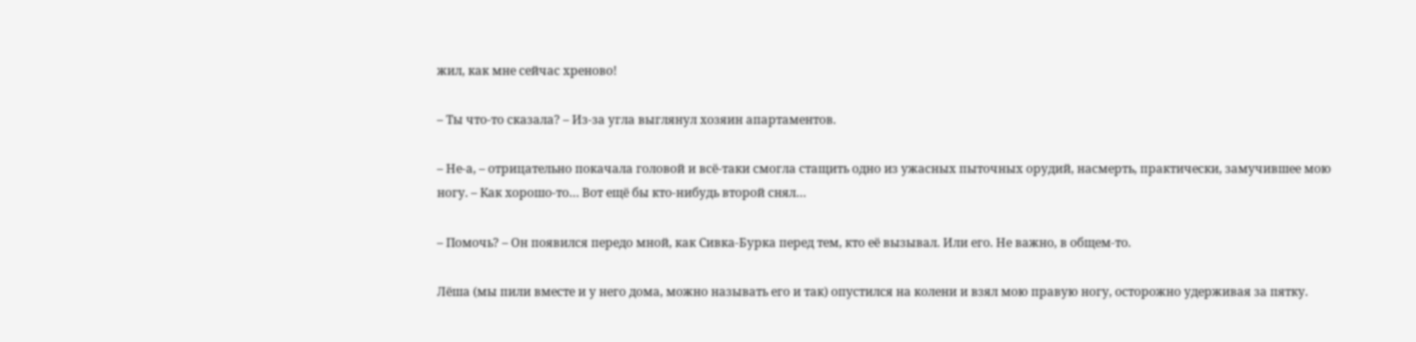жил, как мне сейчас хреново!

– Ты что-то сказала? – Из-за угла выглянул хозяин апартаментов.

– Не-а, – отрицательно покачала головой и всё-таки смогла стащить одно из ужасных пыточных орудий, насмерть, практически, замучившее мою ногу. – Как хорошо-то… Вот ещё бы кто-нибудь второй снял…

– Помочь? – Он появился передо мной, как Сивка-Бурка перед тем, кто её вызывал. Или его. Не важно, в общем-то.

Лёша (мы пили вместе и у него дома, можно называть его и так) опустился на колени и взял мою правую ногу, осторожно удерживая за пятку.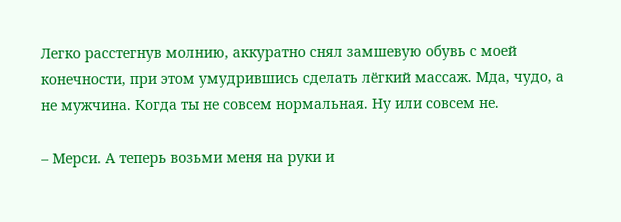Легко расстегнув молнию, аккуратно снял замшевую обувь с моей конечности, при этом умудрившись сделать лёгкий массаж. Мда, чудо, а не мужчина. Когда ты не совсем нормальная. Ну или совсем не.

– Мерси. А теперь возьми меня на руки и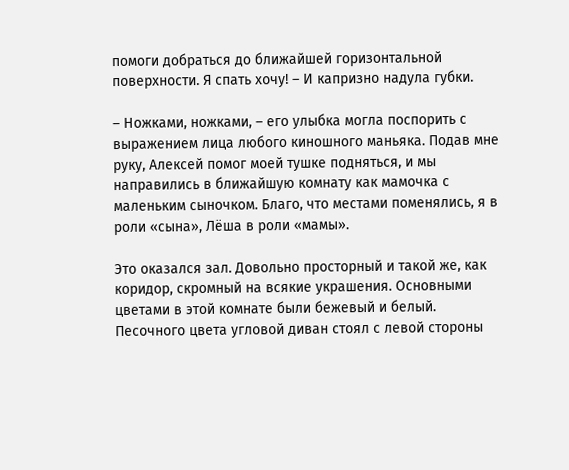помоги добраться до ближайшей горизонтальной поверхности. Я спать хочу! – И капризно надула губки.

– Ножками, ножками, – его улыбка могла поспорить с выражением лица любого киношного маньяка. Подав мне руку, Алексей помог моей тушке подняться, и мы направились в ближайшую комнату как мамочка с маленьким сыночком. Благо, что местами поменялись, я в роли «сына», Лёша в роли «мамы».

Это оказался зал. Довольно просторный и такой же, как коридор, скромный на всякие украшения. Основными цветами в этой комнате были бежевый и белый. Песочного цвета угловой диван стоял с левой стороны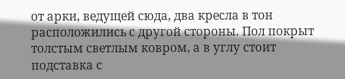от арки, ведущей сюда, два кресла в тон расположились с другой стороны. Пол покрыт толстым светлым ковром, а в углу стоит подставка с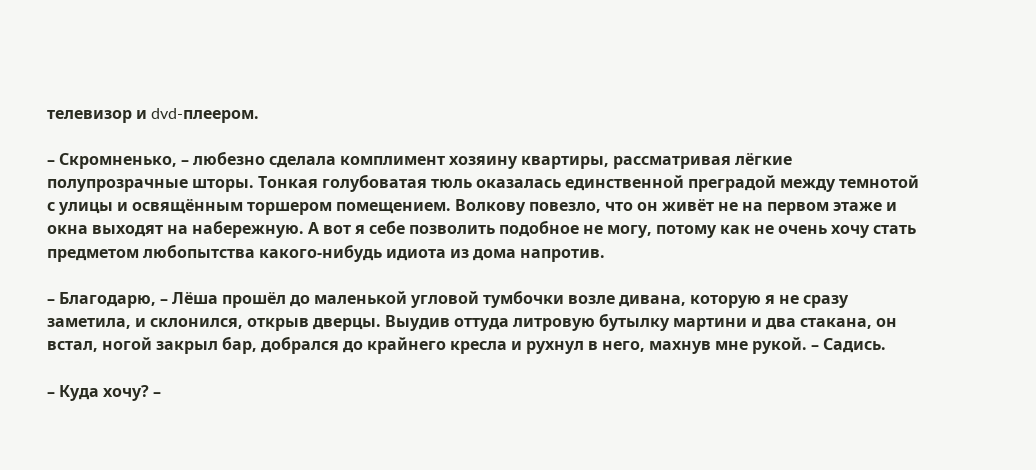телевизор и dvd-плеером.

– Скромненько, – любезно сделала комплимент хозяину квартиры, рассматривая лёгкие полупрозрачные шторы. Тонкая голубоватая тюль оказалась единственной преградой между темнотой с улицы и освящённым торшером помещением. Волкову повезло, что он живёт не на первом этаже и окна выходят на набережную. А вот я себе позволить подобное не могу, потому как не очень хочу стать предметом любопытства какого-нибудь идиота из дома напротив.

– Благодарю, – Лёша прошёл до маленькой угловой тумбочки возле дивана, которую я не сразу заметила, и склонился, открыв дверцы. Выудив оттуда литровую бутылку мартини и два стакана, он встал, ногой закрыл бар, добрался до крайнего кресла и рухнул в него, махнув мне рукой. – Садись.

– Куда хочу? –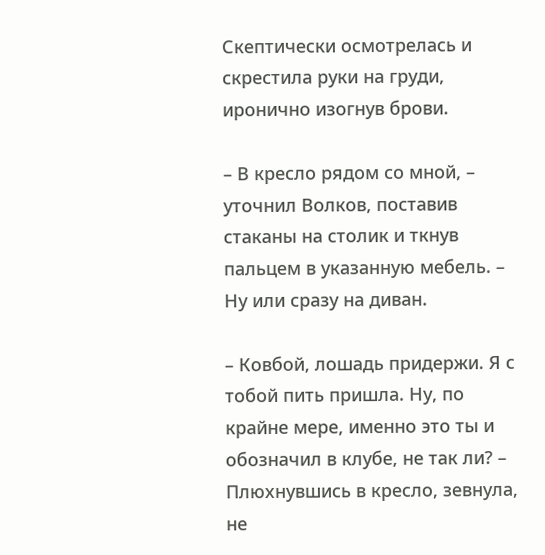Скептически осмотрелась и скрестила руки на груди, иронично изогнув брови.

– В кресло рядом со мной, – уточнил Волков, поставив стаканы на столик и ткнув пальцем в указанную мебель. – Ну или сразу на диван.

– Ковбой, лошадь придержи. Я с тобой пить пришла. Ну, по крайне мере, именно это ты и обозначил в клубе, не так ли? – Плюхнувшись в кресло, зевнула, не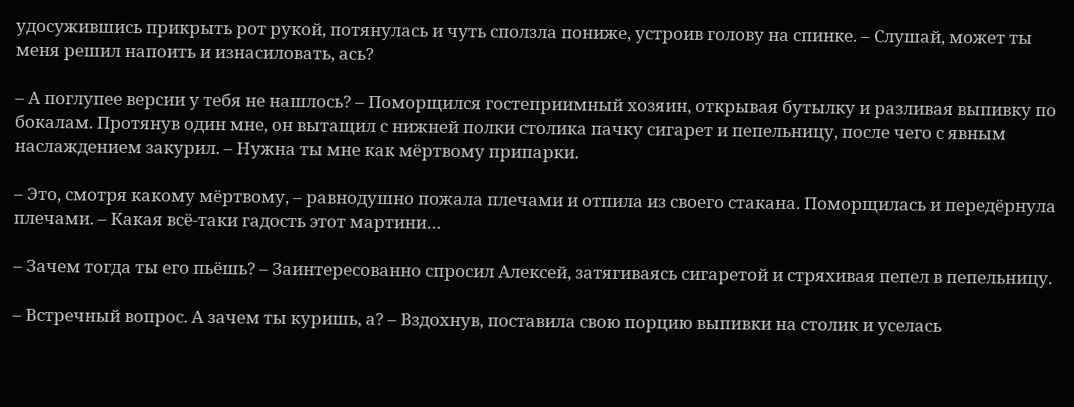удосужившись прикрыть рот рукой, потянулась и чуть сползла пониже, устроив голову на спинке. – Слушай, может ты меня решил напоить и изнасиловать, ась?

– А поглупее версии у тебя не нашлось? – Поморщился гостеприимный хозяин, открывая бутылку и разливая выпивку по бокалам. Протянув один мне, он вытащил с нижней полки столика пачку сигарет и пепельницу, после чего с явным наслаждением закурил. – Нужна ты мне как мёртвому припарки.

– Это, смотря какому мёртвому, – равнодушно пожала плечами и отпила из своего стакана. Поморщилась и передёрнула плечами. – Какая всё-таки гадость этот мартини…

– Зачем тогда ты его пьёшь? – Заинтересованно спросил Алексей, затягиваясь сигаретой и стряхивая пепел в пепельницу.

– Встречный вопрос. А зачем ты куришь, а? – Вздохнув, поставила свою порцию выпивки на столик и уселась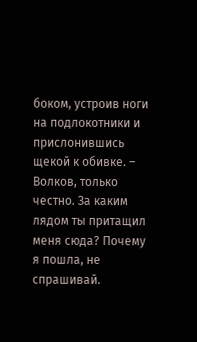боком, устроив ноги на подлокотники и прислонившись щекой к обивке. – Волков, только честно. За каким лядом ты притащил меня сюда? Почему я пошла, не спрашивай.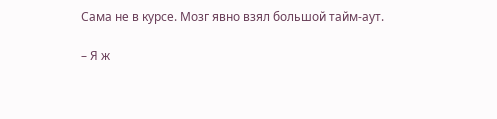Сама не в курсе. Мозг явно взял большой тайм-аут.

– Я ж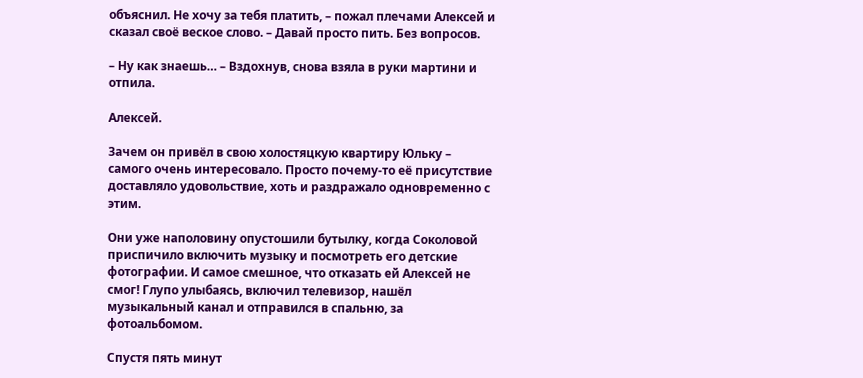объяснил. Не хочу за тебя платить, – пожал плечами Алексей и сказал своё веское слово. – Давай просто пить. Без вопросов.

– Ну как знаешь… – Вздохнув, снова взяла в руки мартини и отпила.

Алексей.

Зачем он привёл в свою холостяцкую квартиру Юльку – самого очень интересовало. Просто почему-то её присутствие доставляло удовольствие, хоть и раздражало одновременно с этим.

Они уже наполовину опустошили бутылку, когда Соколовой приспичило включить музыку и посмотреть его детские фотографии. И самое смешное, что отказать ей Алексей не смог! Глупо улыбаясь, включил телевизор, нашёл музыкальный канал и отправился в спальню, за фотоальбомом.

Спустя пять минут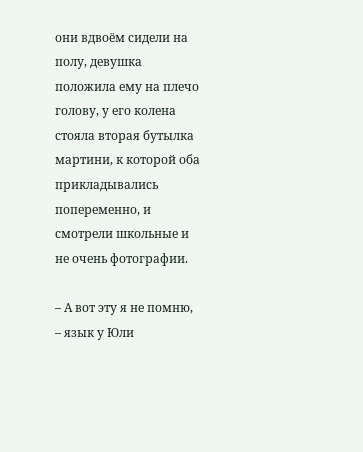они вдвоём сидели на полу, девушка положила ему на плечо голову, у его колена стояла вторая бутылка мартини, к которой оба прикладывались попеременно, и смотрели школьные и не очень фотографии.

– А вот эту я не помню, – язык у Юли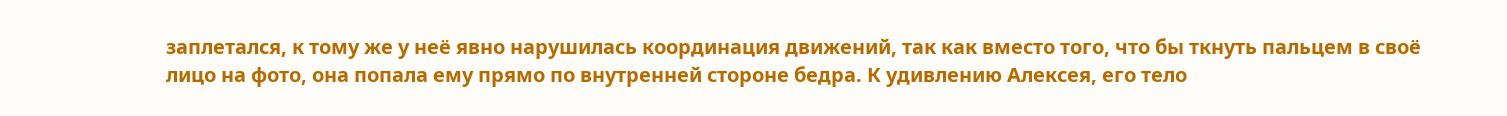заплетался, к тому же у неё явно нарушилась координация движений, так как вместо того, что бы ткнуть пальцем в своё лицо на фото, она попала ему прямо по внутренней стороне бедра. К удивлению Алексея, его тело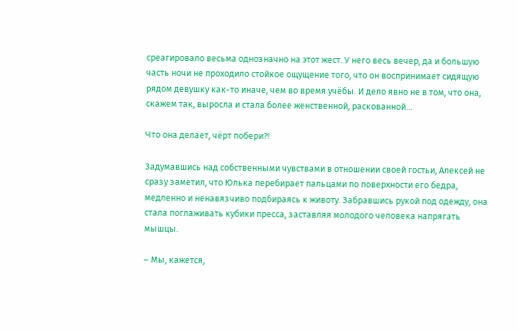среагировало весьма однозначно на этот жест. У него весь вечер, да и большую часть ночи не проходило стойкое ощущение того, что он воспринимает сидящую рядом девушку как-то иначе, чем во время учёбы. И дело явно не в том, что она, скажем так, выросла и стала более женственной, раскованной…

Что она делает, чёрт побери?!

Задумавшись над собственными чувствами в отношении своей гостьи, Алексей не сразу заметил, что Юлька перебирает пальцами по поверхности его бедра, медленно и ненавязчиво подбираясь к животу. Забравшись рукой под одежду, она стала поглаживать кубики пресса, заставляя молодого человека напрягать мышцы.

– Мы, кажется,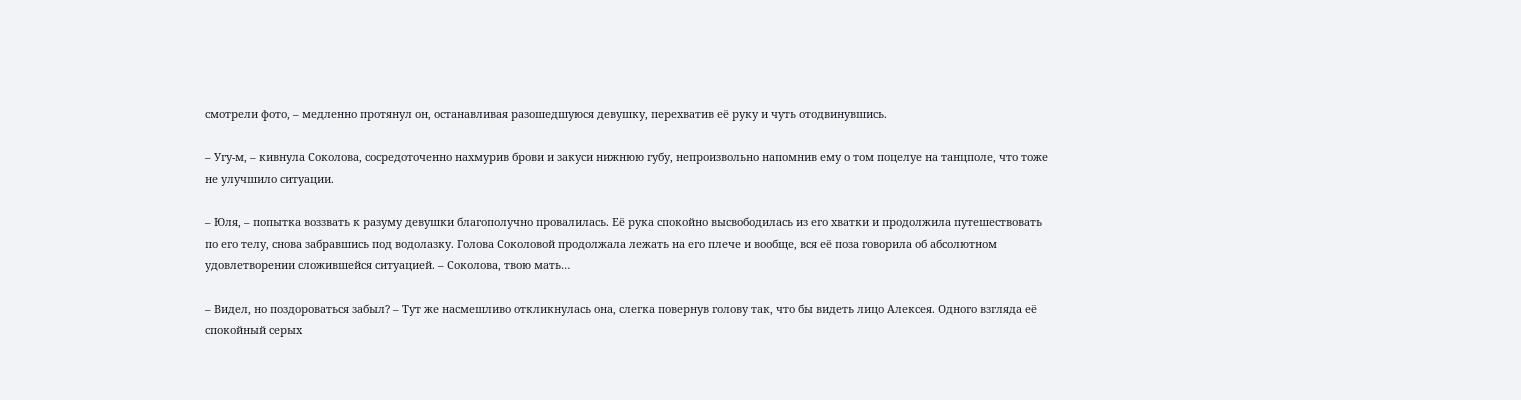смотрели фото, – медленно протянул он, останавливая разошедшуюся девушку, перехватив её руку и чуть отодвинувшись.

– Угу-м, – кивнула Соколова, сосредоточенно нахмурив брови и закуси нижнюю губу, непроизвольно напомнив ему о том поцелуе на танцполе, что тоже не улучшило ситуации.

– Юля, – попытка воззвать к разуму девушки благополучно провалилась. Её рука спокойно высвободилась из его хватки и продолжила путешествовать по его телу, снова забравшись под водолазку. Голова Соколовой продолжала лежать на его плече и вообще, вся её поза говорила об абсолютном удовлетворении сложившейся ситуацией. – Соколова, твою мать…

– Видел, но поздороваться забыл? – Тут же насмешливо откликнулась она, слегка повернув голову так, что бы видеть лицо Алексея. Одного взгляда её спокойный серых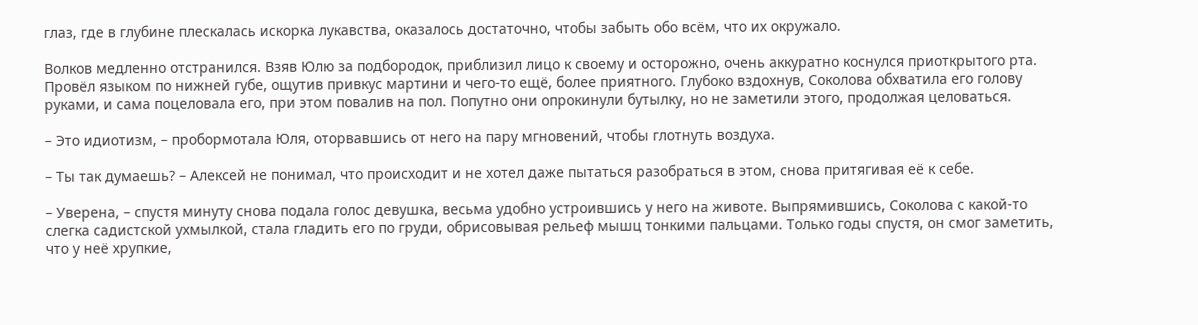глаз, где в глубине плескалась искорка лукавства, оказалось достаточно, чтобы забыть обо всём, что их окружало.

Волков медленно отстранился. Взяв Юлю за подбородок, приблизил лицо к своему и осторожно, очень аккуратно коснулся приоткрытого рта. Провёл языком по нижней губе, ощутив привкус мартини и чего-то ещё, более приятного. Глубоко вздохнув, Соколова обхватила его голову руками, и сама поцеловала его, при этом повалив на пол. Попутно они опрокинули бутылку, но не заметили этого, продолжая целоваться.

– Это идиотизм, – пробормотала Юля, оторвавшись от него на пару мгновений, чтобы глотнуть воздуха.

– Ты так думаешь? – Алексей не понимал, что происходит и не хотел даже пытаться разобраться в этом, снова притягивая её к себе.

– Уверена, – спустя минуту снова подала голос девушка, весьма удобно устроившись у него на животе. Выпрямившись, Соколова с какой-то слегка садистской ухмылкой, стала гладить его по груди, обрисовывая рельеф мышц тонкими пальцами. Только годы спустя, он смог заметить, что у неё хрупкие,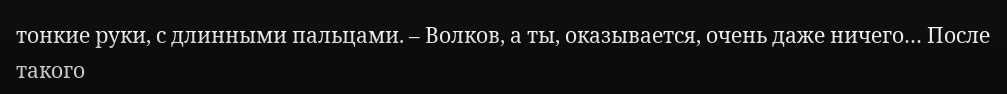тонкие руки, с длинными пальцами. – Волков, а ты, оказывается, очень даже ничего… После такого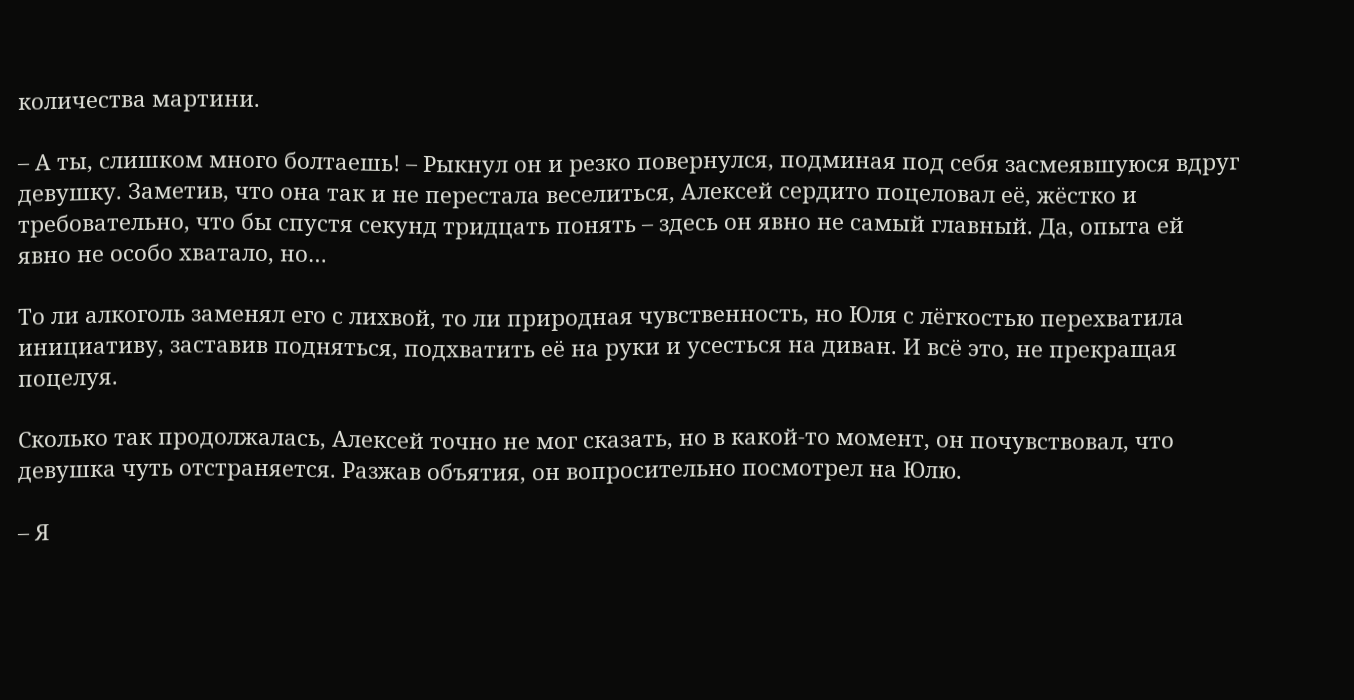количества мартини.

– А ты, слишком много болтаешь! – Рыкнул он и резко повернулся, подминая под себя засмеявшуюся вдруг девушку. Заметив, что она так и не перестала веселиться, Алексей сердито поцеловал её, жёстко и требовательно, что бы спустя секунд тридцать понять – здесь он явно не самый главный. Да, опыта ей явно не особо хватало, но…

То ли алкоголь заменял его с лихвой, то ли природная чувственность, но Юля с лёгкостью перехватила инициативу, заставив подняться, подхватить её на руки и усесться на диван. И всё это, не прекращая поцелуя.

Сколько так продолжалась, Алексей точно не мог сказать, но в какой-то момент, он почувствовал, что девушка чуть отстраняется. Разжав объятия, он вопросительно посмотрел на Юлю.

– Я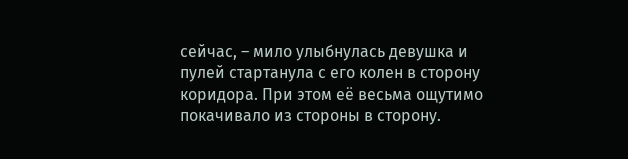сейчас, – мило улыбнулась девушка и пулей стартанула с его колен в сторону коридора. При этом её весьма ощутимо покачивало из стороны в сторону.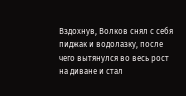Вздохнув, Волков снял с себя пиджак и водолазку, после чего вытянулся во весь рост на диване и стал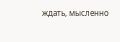ждать, мысленно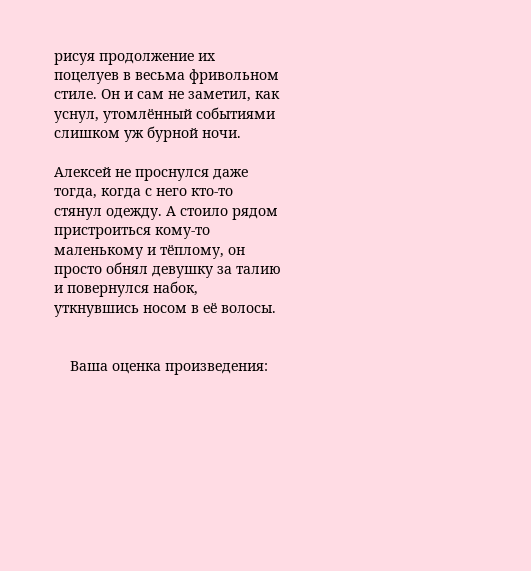рисуя продолжение их поцелуев в весьма фривольном стиле. Он и сам не заметил, как уснул, утомлённый событиями слишком уж бурной ночи.

Алексей не проснулся даже тогда, когда с него кто-то стянул одежду. А стоило рядом пристроиться кому-то маленькому и тёплому, он просто обнял девушку за талию и повернулся набок, уткнувшись носом в её волосы.


    Ваша оценка произведения: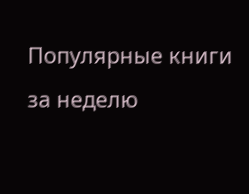Популярные книги за неделю